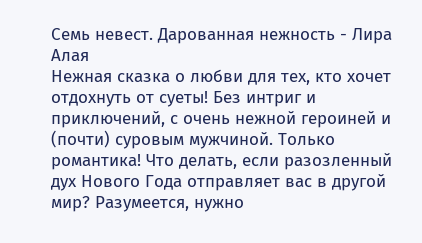Семь невест. Дарованная нежность - Лира Алая
Нежная сказка о любви для тех, кто хочет отдохнуть от суеты! Без интриг и приключений, с очень нежной героиней и (почти) суровым мужчиной. Только романтика! Что делать, если разозленный дух Нового Года отправляет вас в другой мир? Разумеется, нужно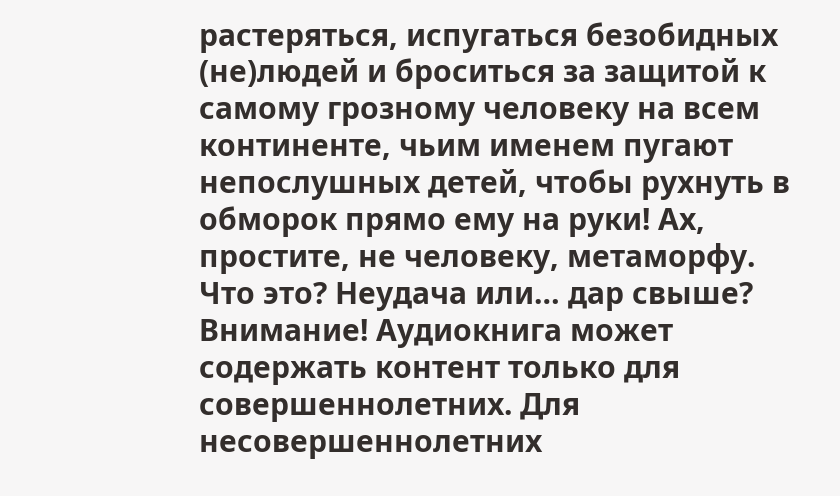растеряться, испугаться безобидных (не)людей и броситься за защитой к самому грозному человеку на всем континенте, чьим именем пугают непослушных детей, чтобы рухнуть в обморок прямо ему на руки! Ах, простите, не человеку, метаморфу. Что это? Неудача или… дар свыше?
Внимание! Аудиокнига может содержать контент только для совершеннолетних. Для несовершеннолетних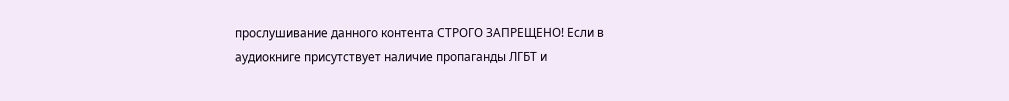прослушивание данного контента СТРОГО ЗАПРЕЩЕНО! Если в аудиокниге присутствует наличие пропаганды ЛГБТ и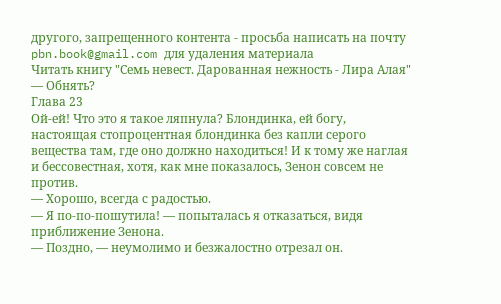другого, запрещенного контента - просьба написать на почту pbn.book@gmail.com для удаления материала
Читать книгу "Семь невест. Дарованная нежность - Лира Алая"
— Обнять?
Глава 23
Ой-ей! Что это я такое ляпнула? Блондинка, ей богу, настоящая стопроцентная блондинка без капли серого вещества там, где оно должно находиться! И к тому же наглая и бессовестная, хотя, как мне показалось, Зенон совсем не против.
— Хорошо, всегда с радостью.
— Я по-по-пошутила! — попыталась я отказаться, видя приближение Зенона.
— Поздно, — неумолимо и безжалостно отрезал он.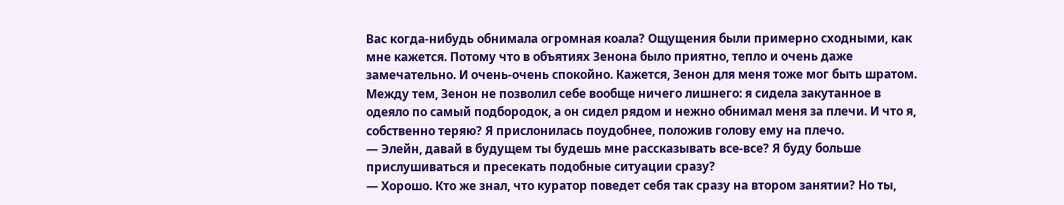Вас когда-нибудь обнимала огромная коала? Ощущения были примерно сходными, как мне кажется. Потому что в объятиях Зенона было приятно, тепло и очень даже замечательно. И очень-очень спокойно. Кажется, Зенон для меня тоже мог быть шратом.
Между тем, Зенон не позволил себе вообще ничего лишнего: я сидела закутанное в одеяло по самый подбородок, а он сидел рядом и нежно обнимал меня за плечи. И что я, собственно теряю? Я прислонилась поудобнее, положив голову ему на плечо.
— Элейн, давай в будущем ты будешь мне рассказывать все-все? Я буду больше прислушиваться и пресекать подобные ситуации сразу?
— Хорошо. Кто же знал, что куратор поведет себя так сразу на втором занятии? Но ты,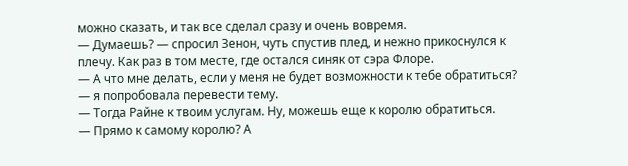можно сказать, и так все сделал сразу и очень вовремя.
— Думаешь? — спросил Зенон, чуть спустив плед, и нежно прикоснулся к плечу. Как раз в том месте, где остался синяк от сэра Флоре.
— А что мне делать, если у меня не будет возможности к тебе обратиться? — я попробовала перевести тему.
— Тогда Райне к твоим услугам. Ну, можешь еще к королю обратиться.
— Прямо к самому королю? А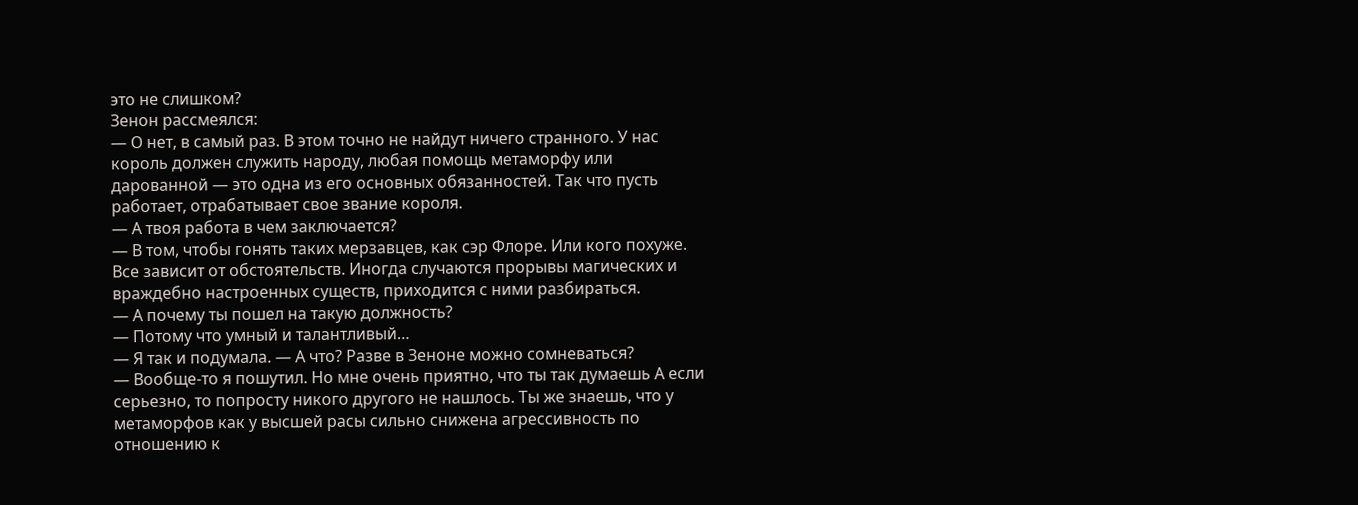это не слишком?
Зенон рассмеялся:
— О нет, в самый раз. В этом точно не найдут ничего странного. У нас король должен служить народу, любая помощь метаморфу или дарованной — это одна из его основных обязанностей. Так что пусть работает, отрабатывает свое звание короля.
— А твоя работа в чем заключается?
— В том, чтобы гонять таких мерзавцев, как сэр Флоре. Или кого похуже. Все зависит от обстоятельств. Иногда случаются прорывы магических и враждебно настроенных существ, приходится с ними разбираться.
— А почему ты пошел на такую должность?
— Потому что умный и талантливый…
— Я так и подумала. — А что? Разве в Зеноне можно сомневаться?
— Вообще-то я пошутил. Но мне очень приятно, что ты так думаешь А если серьезно, то попросту никого другого не нашлось. Ты же знаешь, что у метаморфов как у высшей расы сильно снижена агрессивность по отношению к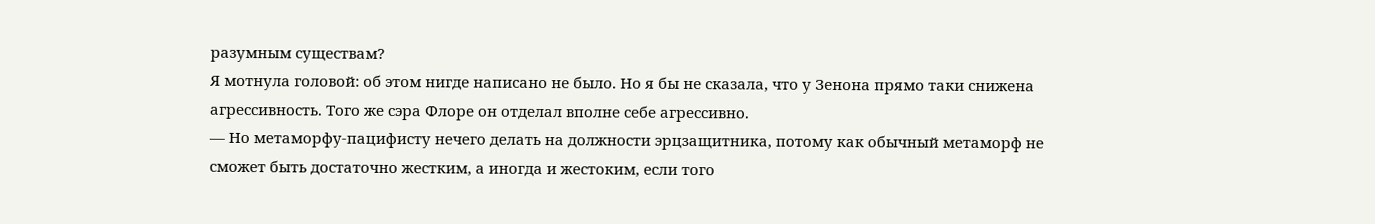разумным существам?
Я мотнула головой: об этом нигде написано не было. Но я бы не сказала, что у Зенона прямо таки снижена агрессивность. Того же сэра Флоре он отделал вполне себе агрессивно.
— Но метаморфу-пацифисту нечего делать на должности эрцзащитника, потому как обычный метаморф не сможет быть достаточно жестким, а иногда и жестоким, если того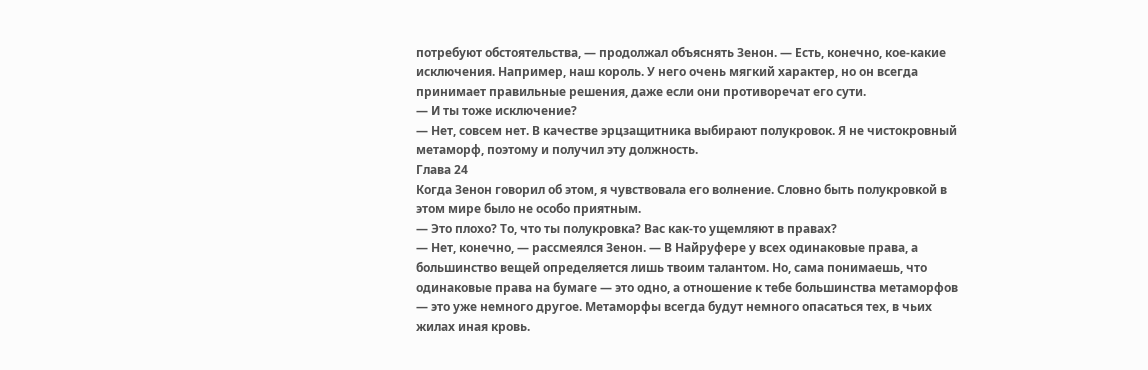потребуют обстоятельства, — продолжал объяснять Зенон. — Есть, конечно, кое-какие исключения. Например, наш король. У него очень мягкий характер, но он всегда принимает правильные решения, даже если они противоречат его сути.
— И ты тоже исключение?
— Нет, совсем нет. В качестве эрцзащитника выбирают полукровок. Я не чистокровный метаморф, поэтому и получил эту должность.
Глава 24
Когда Зенон говорил об этом, я чувствовала его волнение. Словно быть полукровкой в этом мире было не особо приятным.
— Это плохо? То, что ты полукровка? Вас как-то ущемляют в правах?
— Нет, конечно, — рассмеялся Зенон. — В Найруфере у всех одинаковые права, а большинство вещей определяется лишь твоим талантом. Но, сама понимаешь, что одинаковые права на бумаге — это одно, а отношение к тебе большинства метаморфов — это уже немного другое. Метаморфы всегда будут немного опасаться тех, в чьих жилах иная кровь.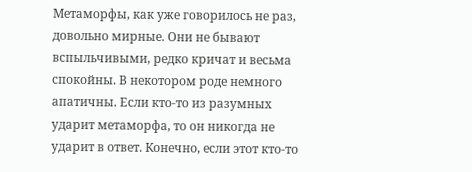Метаморфы, как уже говорилось не раз, довольно мирные. Они не бывают вспыльчивыми, редко кричат и весьма спокойны. В некотором роде немного апатичны. Если кто-то из разумных ударит метаморфа, то он никогда не ударит в ответ. Конечно, если этот кто-то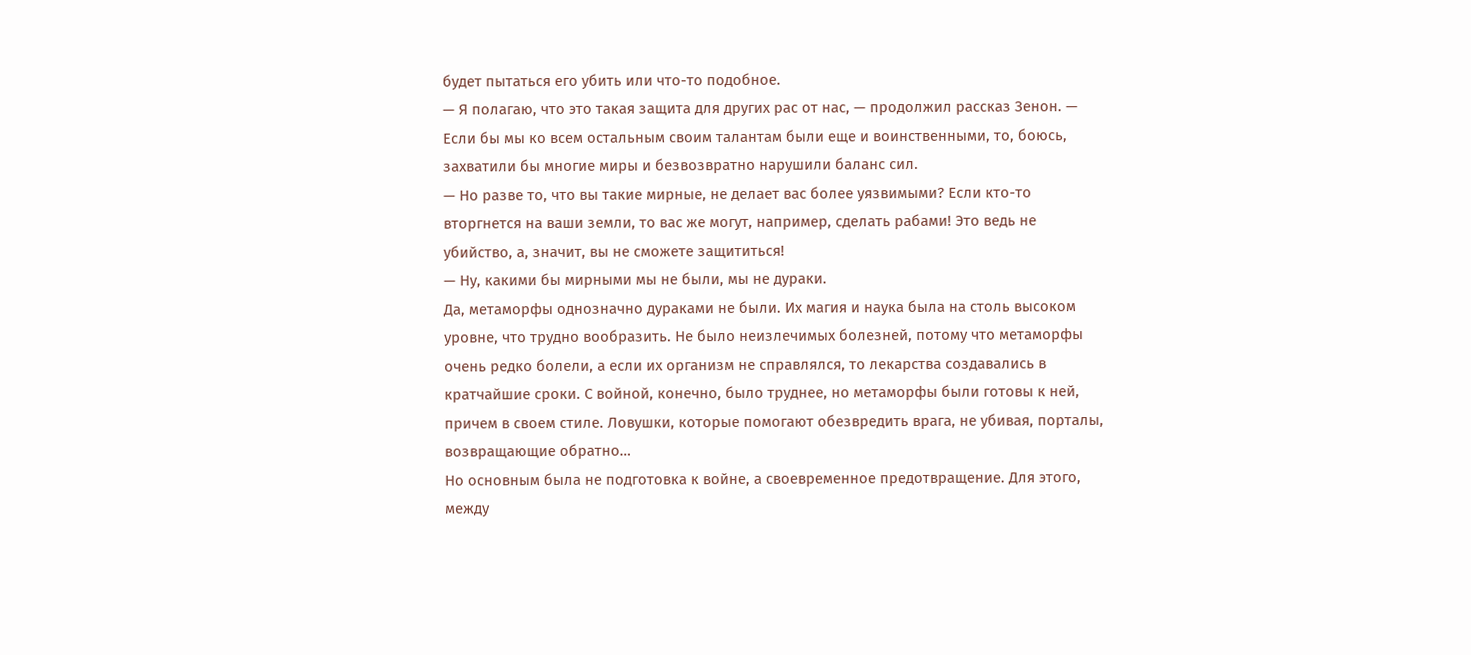будет пытаться его убить или что-то подобное.
— Я полагаю, что это такая защита для других рас от нас, — продолжил рассказ Зенон. — Если бы мы ко всем остальным своим талантам были еще и воинственными, то, боюсь, захватили бы многие миры и безвозвратно нарушили баланс сил.
— Но разве то, что вы такие мирные, не делает вас более уязвимыми? Если кто-то вторгнется на ваши земли, то вас же могут, например, сделать рабами! Это ведь не убийство, а, значит, вы не сможете защититься!
— Ну, какими бы мирными мы не были, мы не дураки.
Да, метаморфы однозначно дураками не были. Их магия и наука была на столь высоком уровне, что трудно вообразить. Не было неизлечимых болезней, потому что метаморфы очень редко болели, а если их организм не справлялся, то лекарства создавались в кратчайшие сроки. С войной, конечно, было труднее, но метаморфы были готовы к ней, причем в своем стиле. Ловушки, которые помогают обезвредить врага, не убивая, порталы, возвращающие обратно…
Но основным была не подготовка к войне, а своевременное предотвращение. Для этого, между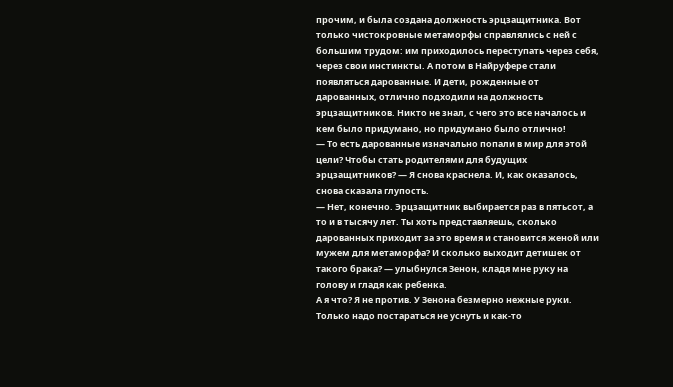прочим, и была создана должность эрцзащитника. Вот только чистокровные метаморфы справлялись с ней с большим трудом: им приходилось переступать через себя, через свои инстинкты. А потом в Найруфере стали появляться дарованные. И дети, рожденные от дарованных, отлично подходили на должность эрцзащитников. Никто не знал, с чего это все началось и кем было придумано, но придумано было отлично!
— То есть дарованные изначально попали в мир для этой цели? Чтобы стать родителями для будущих эрцзащитников? — Я снова краснела. И, как оказалось, снова сказала глупость.
— Нет, конечно. Эрцзащитник выбирается раз в пятьсот, а то и в тысячу лет. Ты хоть представляешь, сколько дарованных приходит за это время и становится женой или мужем для метаморфа? И сколько выходит детишек от такого брака? — улыбнулся Зенон, кладя мне руку на голову и гладя как ребенка.
А я что? Я не против. У Зенона безмерно нежные руки. Только надо постараться не уснуть и как-то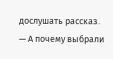дослушать рассказ.
— А почему выбрали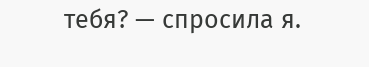тебя? — спросила я.